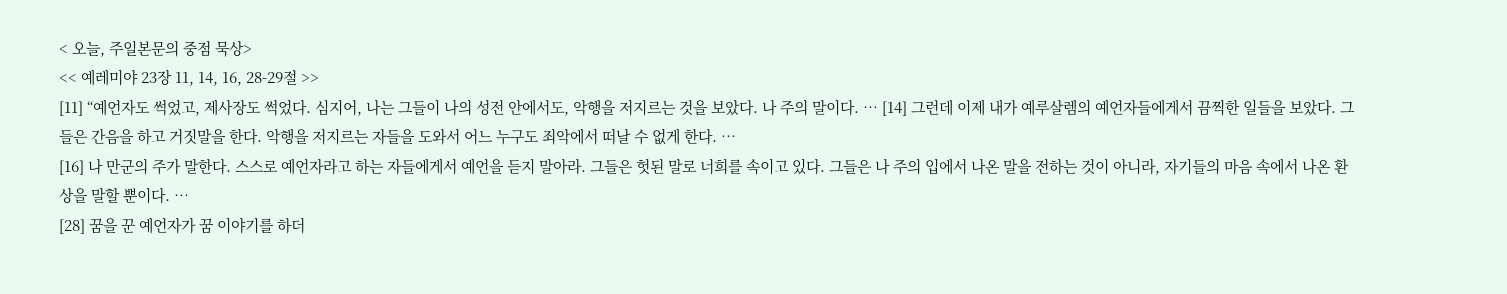< 오늘, 주일본문의 중점 묵상>
<< 예레미야 23장 11, 14, 16, 28-29절 >>
[11] “예언자도 썩었고, 제사장도 썩었다. 심지어, 나는 그들이 나의 성전 안에서도, 악행을 저지르는 것을 보았다. 나 주의 말이다. … [14] 그런데 이제 내가 예루살렘의 예언자들에게서 끔찍한 일들을 보았다. 그들은 간음을 하고 거짓말을 한다. 악행을 저지르는 자들을 도와서 어느 누구도 죄악에서 떠날 수 없게 한다. …
[16] 나 만군의 주가 말한다. 스스로 예언자라고 하는 자들에게서 예언을 듣지 말아라. 그들은 헛된 말로 너희를 속이고 있다. 그들은 나 주의 입에서 나온 말을 전하는 것이 아니라, 자기들의 마음 속에서 나온 환상을 말할 뿐이다. …
[28] 꿈을 꾼 예언자가 꿈 이야기를 하더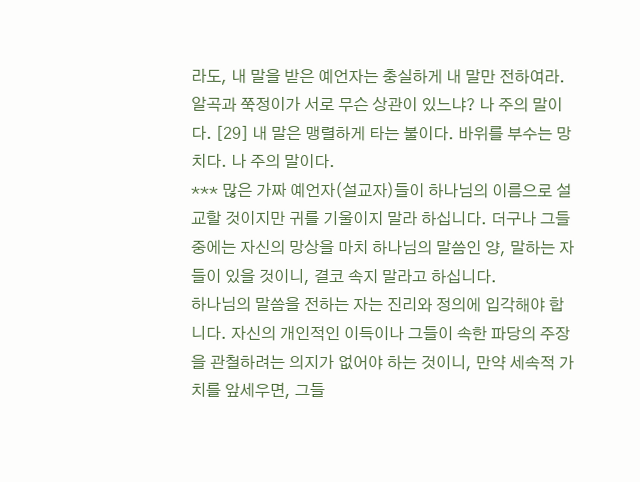라도, 내 말을 받은 예언자는 충실하게 내 말만 전하여라. 알곡과 쭉정이가 서로 무슨 상관이 있느냐? 나 주의 말이다. [29] 내 말은 맹렬하게 타는 불이다. 바위를 부수는 망치다. 나 주의 말이다.
*** 많은 가짜 예언자(설교자)들이 하나님의 이름으로 설교할 것이지만 귀를 기울이지 말라 하십니다. 더구나 그들 중에는 자신의 망상을 마치 하나님의 말씀인 양, 말하는 자들이 있을 것이니, 결코 속지 말라고 하십니다.
하나님의 말씀을 전하는 자는 진리와 정의에 입각해야 합니다. 자신의 개인적인 이득이나 그들이 속한 파당의 주장을 관철하려는 의지가 없어야 하는 것이니, 만약 세속적 가치를 앞세우면, 그들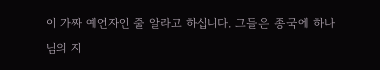이 가짜 예언자인 줄 알라고 하십니다. 그들은 종국에 하나님의 지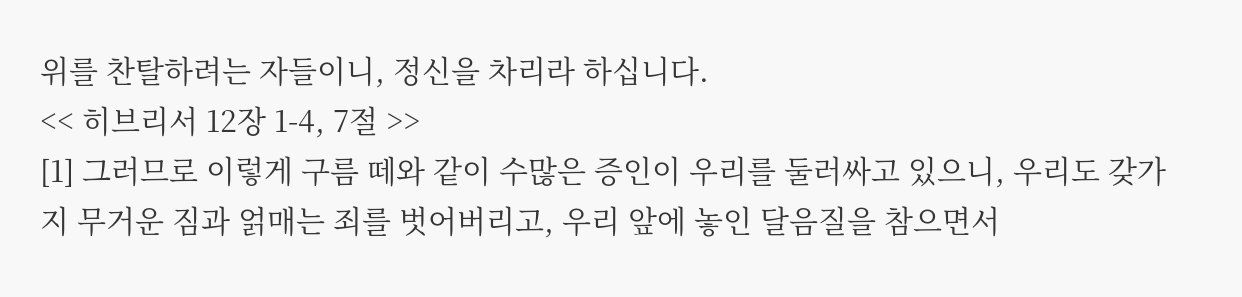위를 찬탈하려는 자들이니, 정신을 차리라 하십니다.
<< 히브리서 12장 1-4, 7절 >>
[1] 그러므로 이렇게 구름 떼와 같이 수많은 증인이 우리를 둘러싸고 있으니, 우리도 갖가지 무거운 짐과 얽매는 죄를 벗어버리고, 우리 앞에 놓인 달음질을 참으면서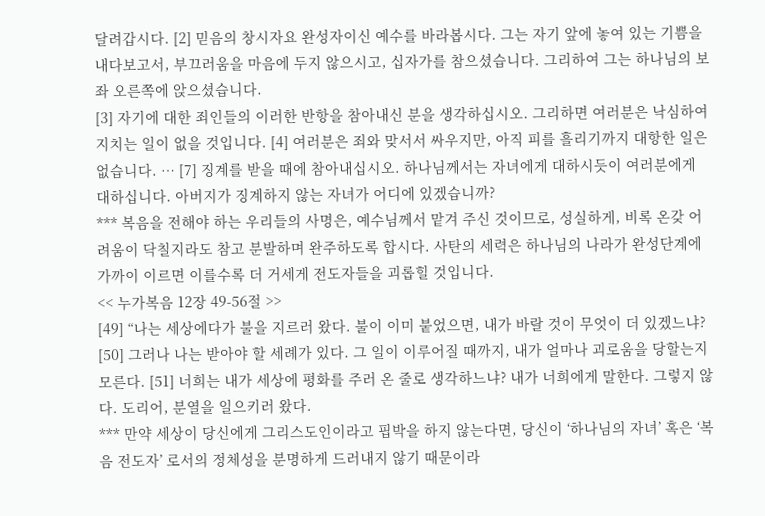달려갑시다. [2] 믿음의 창시자요 완성자이신 예수를 바라봅시다. 그는 자기 앞에 놓여 있는 기쁨을 내다보고서, 부끄러움을 마음에 두지 않으시고, 십자가를 참으셨습니다. 그리하여 그는 하나님의 보좌 오른쪽에 앉으셨습니다.
[3] 자기에 대한 죄인들의 이러한 반항을 참아내신 분을 생각하십시오. 그리하면 여러분은 낙심하여 지치는 일이 없을 것입니다. [4] 여러분은 죄와 맞서서 싸우지만, 아직 피를 흘리기까지 대항한 일은 없습니다. … [7] 징계를 받을 때에 참아내십시오. 하나님께서는 자녀에게 대하시듯이 여러분에게 대하십니다. 아버지가 징계하지 않는 자녀가 어디에 있겠습니까?
*** 복음을 전해야 하는 우리들의 사명은, 예수님께서 맡겨 주신 것이므로, 성실하게, 비록 온갖 어려움이 닥칠지라도 참고 분발하며 완주하도록 합시다. 사탄의 세력은 하나님의 나라가 완성단계에 가까이 이르면 이를수록 더 거세게 전도자들을 괴롭힐 것입니다.
<< 누가복음 12장 49-56절 >>
[49] “나는 세상에다가 불을 지르러 왔다. 불이 이미 붙었으면, 내가 바랄 것이 무엇이 더 있겠느냐? [50] 그러나 나는 받아야 할 세례가 있다. 그 일이 이루어질 때까지, 내가 얼마나 괴로움을 당할는지 모른다. [51] 너희는 내가 세상에 평화를 주러 온 줄로 생각하느냐? 내가 너희에게 말한다. 그렇지 않다. 도리어, 분열을 일으키러 왔다.
*** 만약 세상이 당신에게 그리스도인이라고 핍박을 하지 않는다면, 당신이 ‘하나님의 자녀’ 혹은 ‘복음 전도자’ 로서의 정체성을 분명하게 드러내지 않기 때문이라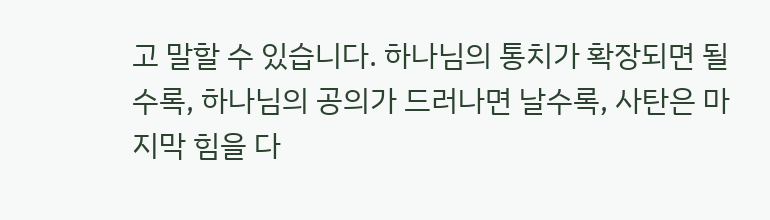고 말할 수 있습니다. 하나님의 통치가 확장되면 될수록, 하나님의 공의가 드러나면 날수록, 사탄은 마지막 힘을 다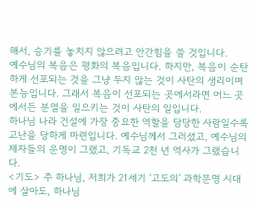해서, 승기를 놓치지 않으려고 안간힘을 쓸 것입니다.
예수님의 복음은 평화의 복음입니다. 하지만, 복음이 순탄하게 선포되는 것을 그냥 두지 않는 것이 사탄의 생리이며 본능입니다. 그래서 복음이 선포되는 곳에서라면 어느 곳에서든 분열을 일으키는 것이 사탄의 일입니다.
하나님 나라 건설에 가장 중요한 역할을 담당한 사람일수록 고난을 당하게 마련입니다. 예수님께서 그러셨고, 예수님의 제자들의 운명이 그랬고, 기독교 2천 년 역사가 그랬습니다.
<기도> 주 하나님, 저희가 21세기 ‘고도의’ 과학문명 시대에 살아도, 하나님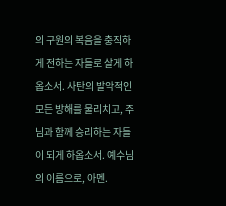의 구원의 복음을 충직하게 전하는 자들로 살게 하옵소서. 사탄의 발악적인 모든 방해를 물리치고, 주님과 함께 승리하는 자들이 되게 하옵소서. 예수님의 이름으로, 아멘.